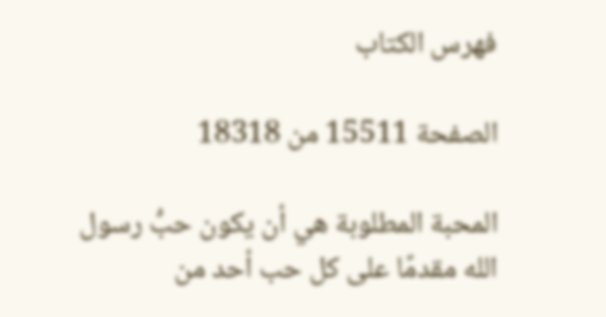فهرس الكتاب

الصفحة 15511 من 18318

المحبة المطلوبة هي أن يكون حبُّ رسول الله مقدمًا على كل حب أحد من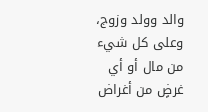والد وولد وزوج، وعلى كل شيء من مال أو أي غرضٍ من أغراض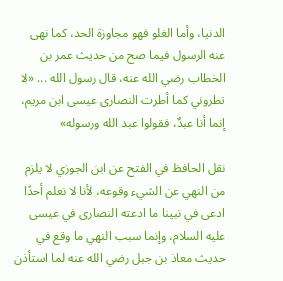الدنيا، وأما الغلو فهو مجاوزة الحد، كما نهى عنه الرسول فيما صح من حديث عمر بن الخطاب رضي الله عنه، قال رسول الله ... «لا تطروني كما أطرت النصارى عيسى ابن مريم، إنما أنا عبدٌ، فقولوا عبد الله ورسوله»

نقل الحافظ في الفتح عن ابن الجوزي لا يلزم من النهي عن الشيء وقوعه، لأنا لا نعلم أحدًا ادعى في نبينا ما ادعته النصارى في عيسى عليه السلام، وإنما سبب النهي ما وقع في حديث معاذ بن جبل رضي الله عنه لما استأذن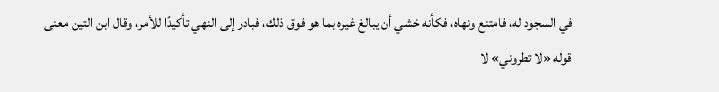في السجود له، فامتنع ونهاه، فكأنه خشي أن يبالغ غيره بما هو فوق ذلك، فبادر إلى النهي تأكيدًا للأمر، وقال ابن التين معنى قوله «لا تطروني» لا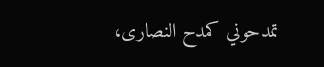تمدحوني كمدح النصارى،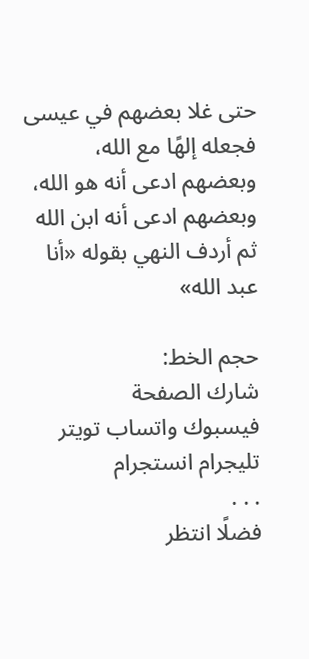حتى غلا بعضهم في عيسى فجعله إلهًا مع الله، وبعضهم ادعى أنه هو الله، وبعضهم ادعى أنه ابن الله ثم أردف النهي بقوله «أنا عبد الله»

حجم الخط:
شارك الصفحة
فيسبوك واتساب تويتر تليجرام انستجرام
. . .
فضلًا انتظر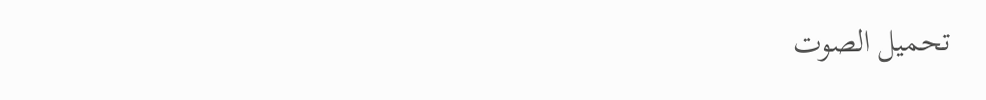تحميل الصوت